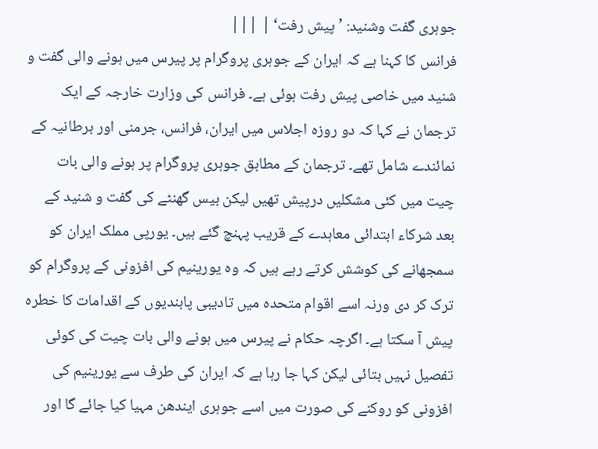جوہری گفت وشنید: ’پیش رفت‘ | |||
فرانس کا کہنا ہے کہ ایران کے جوہری پروگرام پر پیرس میں ہونے والی گفت و شنید میں خاصی پیش رفت ہوئی ہے۔ فرانس کی وزارت خارجہ کے ایک ترجمان نے کہا کہ دو روزہ اجلاس میں ایران، فرانس، جرمنی اور برطانیہ کے نمائندے شامل تھے۔ ترجمان کے مطابق جوہری پروگرام پر ہونے والی بات چیت میں کئی مشکلیں درپیش تھیں لیکن بیس گھنٹے کی گفت و شنید کے بعد شرکاء ابتدائی معاہدے کے قریب پہنچ گئے ہیں۔ یورپی مملک ایران کو سمجھانے کی کوشش کرتے رہے ہیں کہ وہ یورینیم کی افزونی کے پروگرام کو ترک کر دی ورنہ اسے اقوام متحدہ میں تادیبی پابندیوں کے اقدامات کا خطرہ پیش آ سکتا ہے۔ اگرچہ حکام نے پیرس میں ہونے والی بات چیت کی کوئی تفصیل نہیں بتائی لیکن کہا جا رہا ہے کہ ایران کی طرف سے یورینیم کی افزونی کو روکنے کی صورت میں اسے جوہری ایندھن مہیا کیا جائے گا اور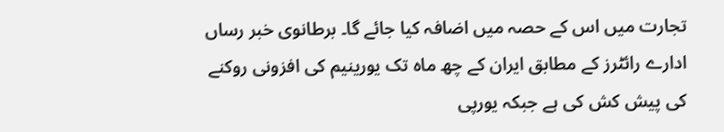تجارت میں اس کے حصہ میں اضافہ کیا جائے گا۔ برطانوی خبر رساں ادارے رائٹرز کے مطابق ایران کے چھ ماہ تک یورینیم کی افزونی روکنے کی پیش کش کی ہے جبکہ یورپی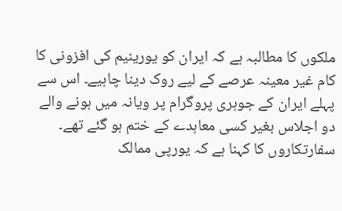ملکوں کا مطالبہ ہے کہ ایران کو یورینیم کی افزونی کا کام غیر معینہ عرصے کے لیے روک دینا چاہیے۔ اس سے پہلے ایران کے جوہری پروگرام پر ویانہ میں ہونے والے دو اجلاس بغیر کسی معاہدے کے ختم ہو گئے تھے۔ سفارتکاروں کا کہنا ہے کہ یورپی ممالک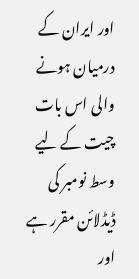اور ایران کے درمیان ہونے والی اس بات چیت کے لیے وسط نومبر کی ڈیڈلائن مقرر ہے اور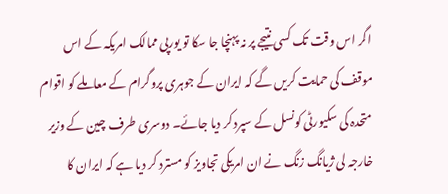اگر اس وقت تک کسی نتیجے پر نہ پہنچا جا سکا تو یورپی ممالک امریکہ کے اس موقف کی حمایت کریں گے کہ ایران کے جوہری پروگرام کے معاملے کو اقوام متحدہ کی سکیورٹی کونسل کے سپرد کر دیا جائے۔ دوسری طرف چین کے وزیر خارجہ لی ژیانگ زنگ نے ان امریکی تجاویز کو مسترد کر دیا ہے کہ ایران کا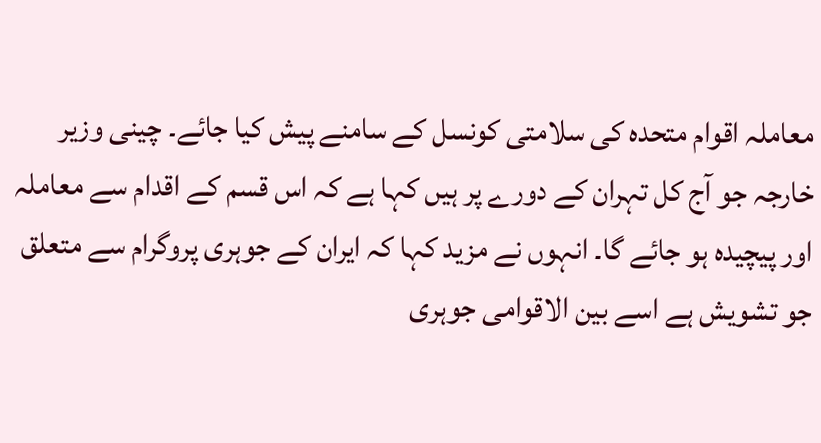معاملہ اقوام متحدہ کی سلامتی کونسل کے سامنے پیش کیا جائے۔ چینی وزیر خارجہ جو آج کل تہران کے دورے پر ہیں کہا ہے کہ اس قسم کے اقدام سے معاملہ اور پیچیدہ ہو جائے گا۔ انہوں نے مزید کہا کہ ایران کے جوہری پروگرام سے متعلق جو تشویش ہے اسے بین الاقوامی جوہری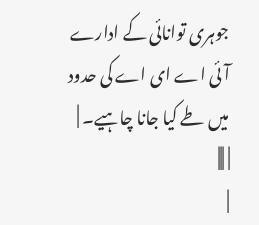جوہری توانائی کے ادارے آئی اے ای اے کی حدود میں طے کیا جانا چاہیے۔ |
| |||
|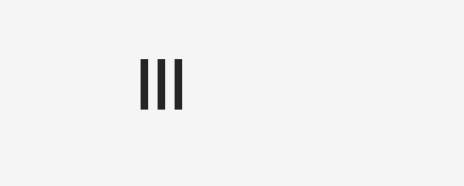|||